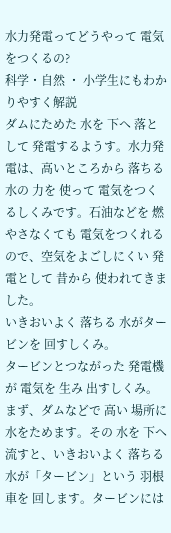水力発電ってどうやって 電気をつくるの?
科学・自然 ・ 小学生にもわかりやすく解説
ダムにためた 水を 下へ 落として 発電するようす。水力発電は、高いところから 落ちる 水の 力を 使って 電気をつくるしくみです。石油などを 燃やさなくても 電気をつくれるので、空気をよごしにくい 発電として 昔から 使われてきました。
いきおいよく 落ちる 水がタービンを 回すしくみ。
タービンとつながった 発電機が 電気を 生み 出すしくみ。まず、ダムなどで 高い 場所に 水をためます。その 水を 下へ 流すと、いきおいよく 落ちる 水が「タービン」という 羽根車を 回します。タービンには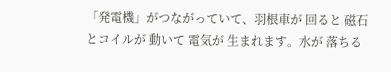「発電機」がつながっていて、羽根車が 回ると 磁石とコイルが 動いて 電気が 生まれます。水が 落ちる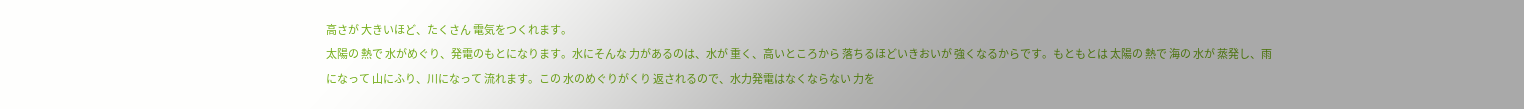高さが 大きいほど、たくさん 電気をつくれます。
太陽の 熱で 水がめぐり、発電のもとになります。水にそんな 力があるのは、水が 重く、高いところから 落ちるほどいきおいが 強くなるからです。もともとは 太陽の 熱で 海の 水が 蒸発し、雨になって 山にふり、川になって 流れます。この 水のめぐりがくり 返されるので、水力発電はなくならない 力を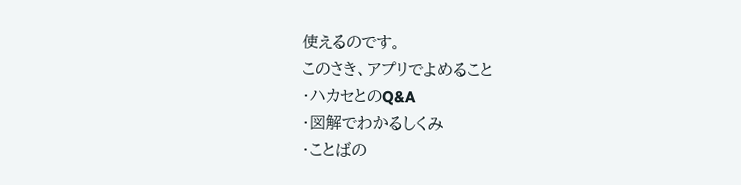使えるのです。
このさき、アプリでよめること
・ハカセとのQ&A
・図解でわかるしくみ
・ことばの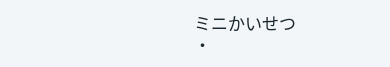ミニかいせつ
・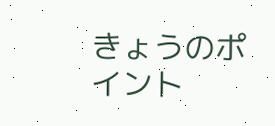きょうのポイント